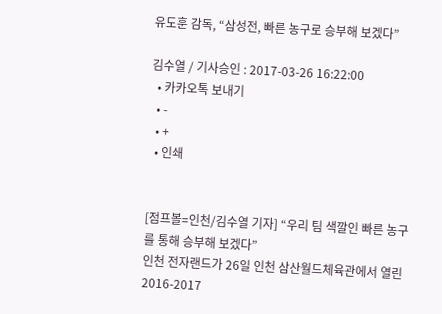유도훈 감독, “삼성전, 빠른 농구로 승부해 보겠다”

김수열 / 기사승인 : 2017-03-26 16:22:00
  • 카카오톡 보내기
  • -
  • +
  • 인쇄


[점프볼=인천/김수열 기자] “우리 팀 색깔인 빠른 농구를 통해 승부해 보겠다”
인천 전자랜드가 26일 인천 삼산월드체육관에서 열린 2016-2017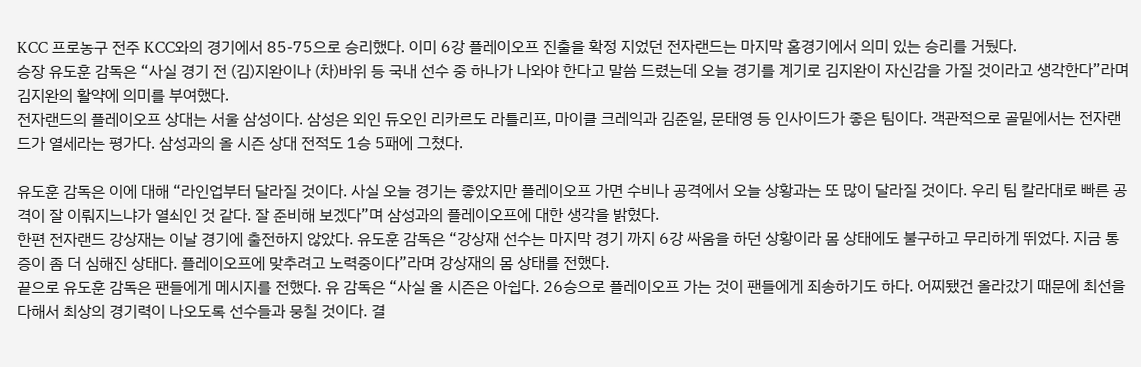KCC 프로농구 전주 KCC와의 경기에서 85-75으로 승리했다. 이미 6강 플레이오프 진출을 확정 지었던 전자랜드는 마지막 홈경기에서 의미 있는 승리를 거뒀다.
승장 유도훈 감독은 “사실 경기 전 (김)지완이나 (차)바위 등 국내 선수 중 하나가 나와야 한다고 말씀 드렸는데 오늘 경기를 계기로 김지완이 자신감을 가질 것이라고 생각한다”라며 김지완의 활약에 의미를 부여했다.
전자랜드의 플레이오프 상대는 서울 삼성이다. 삼성은 외인 듀오인 리카르도 라틀리프, 마이클 크레익과 김준일, 문태영 등 인사이드가 좋은 팀이다. 객관적으로 골밑에서는 전자랜드가 열세라는 평가다. 삼성과의 올 시즌 상대 전적도 1승 5패에 그쳤다.

유도훈 감독은 이에 대해 “라인업부터 달라질 것이다. 사실 오늘 경기는 좋았지만 플레이오프 가면 수비나 공격에서 오늘 상황과는 또 많이 달라질 것이다. 우리 팀 칼라대로 빠른 공격이 잘 이뤄지느냐가 열쇠인 것 같다. 잘 준비해 보겠다”며 삼성과의 플레이오프에 대한 생각을 밝혔다.
한편 전자랜드 강상재는 이날 경기에 출전하지 않았다. 유도훈 감독은 “강상재 선수는 마지막 경기 까지 6강 싸움을 하던 상황이라 몸 상태에도 불구하고 무리하게 뛰었다. 지금 통증이 좀 더 심해진 상태다. 플레이오프에 맞추려고 노력중이다”라며 강상재의 몸 상태를 전했다.
끝으로 유도훈 감독은 팬들에게 메시지를 전했다. 유 감독은 “사실 올 시즌은 아쉽다. 26승으로 플레이오프 가는 것이 팬들에게 죄송하기도 하다. 어찌됐건 올라갔기 때문에 최선을 다해서 최상의 경기력이 나오도록 선수들과 뭉칠 것이다. 결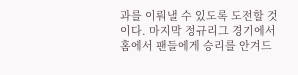과를 이뤄낼 수 있도록 도전할 것이다. 마지막 정규리그 경기에서 홈에서 팬들에게 승리를 안겨드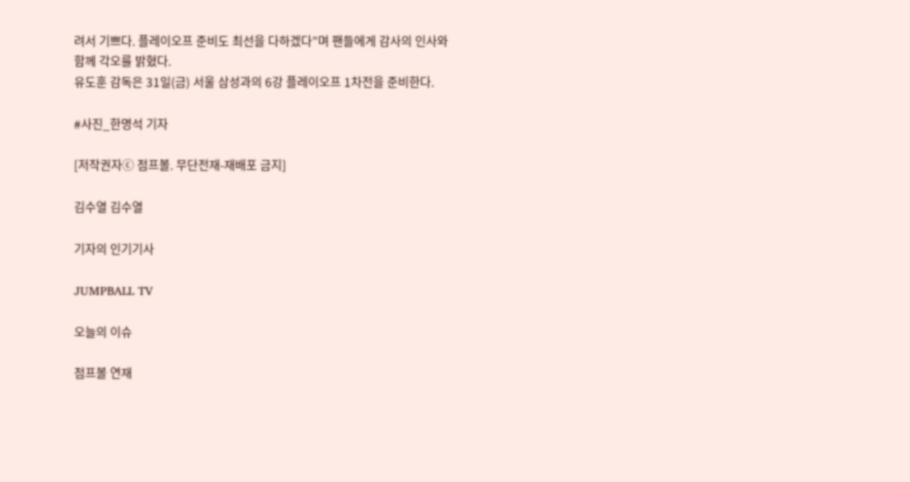려서 기쁘다. 플레이오프 준비도 최선을 다하겠다”며 팬들에게 감사의 인사와 함께 각오를 밝혔다.
유도훈 감독은 31일(금) 서울 삼성과의 6강 플레이오프 1차전을 준비한다.

#사진_한명석 기자

[저작권자ⓒ 점프볼. 무단전재-재배포 금지]

김수열 김수열

기자의 인기기사

JUMPBALL TV

오늘의 이슈

점프볼 연재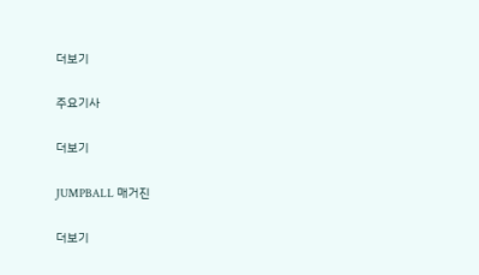더보기

주요기사

더보기

JUMPBALL 매거진

더보기